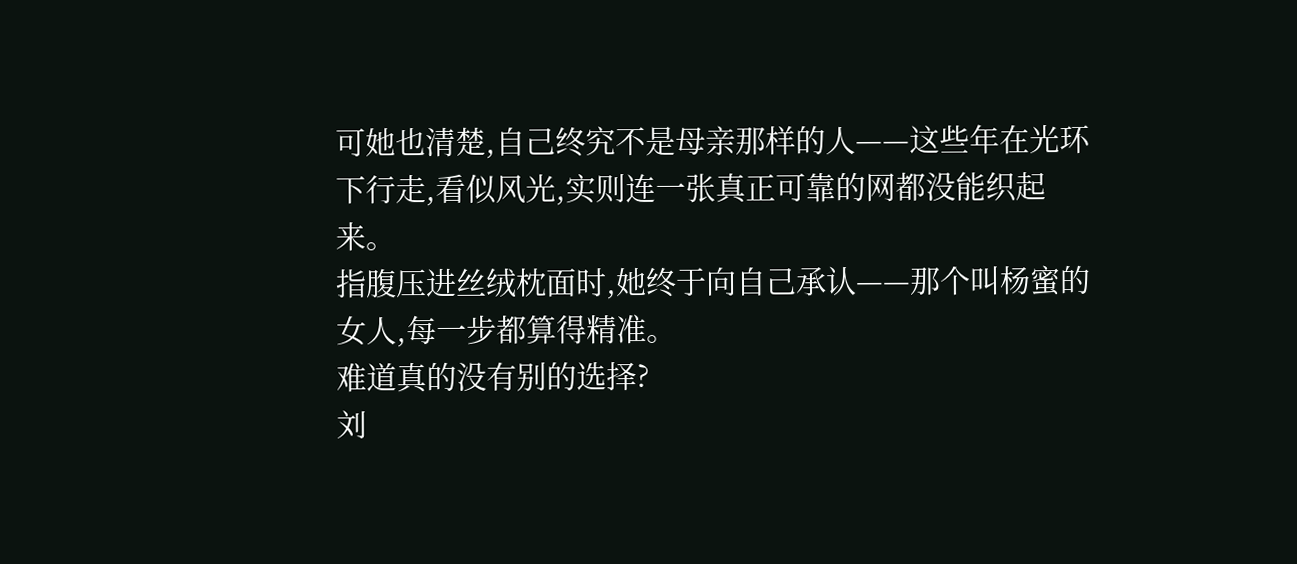可她也清楚,自己终究不是母亲那样的人——这些年在光环下行走,看似风光,实则连一张真正可靠的网都没能织起来。
指腹压进丝绒枕面时,她终于向自己承认——那个叫杨蜜的女人,每一步都算得精准。
难道真的没有别的选择?
刘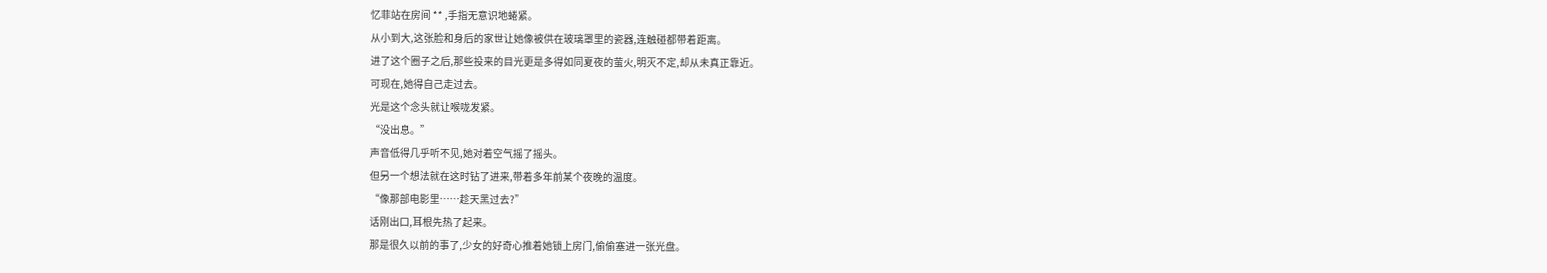忆菲站在房间 ** ,手指无意识地蜷紧。
从小到大,这张脸和身后的家世让她像被供在玻璃罩里的瓷器,连触碰都带着距离。
进了这个圈子之后,那些投来的目光更是多得如同夏夜的萤火,明灭不定,却从未真正靠近。
可现在,她得自己走过去。
光是这个念头就让喉咙发紧。
“没出息。”
声音低得几乎听不见,她对着空气摇了摇头。
但另一个想法就在这时钻了进来,带着多年前某个夜晚的温度。
“像那部电影里……趁天黑过去?”
话刚出口,耳根先热了起来。
那是很久以前的事了,少女的好奇心推着她锁上房门,偷偷塞进一张光盘。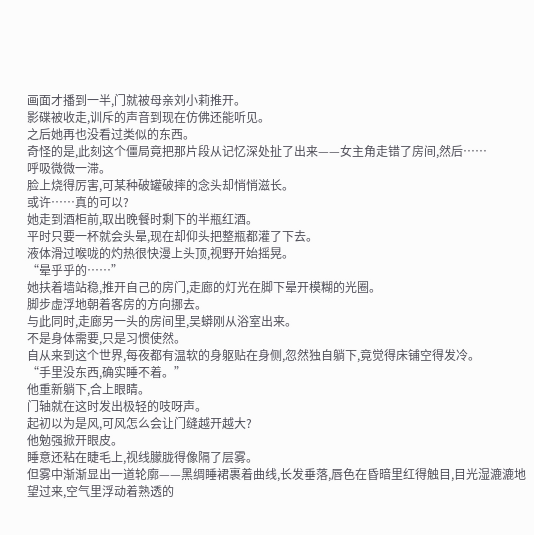画面才播到一半,门就被母亲刘小莉推开。
影碟被收走,训斥的声音到现在仿佛还能听见。
之后她再也没看过类似的东西。
奇怪的是,此刻这个僵局竟把那片段从记忆深处扯了出来——女主角走错了房间,然后……
呼吸微微一滞。
脸上烧得厉害,可某种破罐破摔的念头却悄悄滋长。
或许……真的可以?
她走到酒柜前,取出晚餐时剩下的半瓶红酒。
平时只要一杯就会头晕,现在却仰头把整瓶都灌了下去。
液体滑过喉咙的灼热很快漫上头顶,视野开始摇晃。
“晕乎乎的……”
她扶着墙站稳,推开自己的房门,走廊的灯光在脚下晕开模糊的光圈。
脚步虚浮地朝着客房的方向挪去。
与此同时,走廊另一头的房间里,吴蟒刚从浴室出来。
不是身体需要,只是习惯使然。
自从来到这个世界,每夜都有温软的身躯贴在身侧,忽然独自躺下,竟觉得床铺空得发冷。
“手里没东西,确实睡不着。”
他重新躺下,合上眼睛。
门轴就在这时发出极轻的吱呀声。
起初以为是风,可风怎么会让门缝越开越大?
他勉强掀开眼皮。
睡意还粘在睫毛上,视线朦胧得像隔了层雾。
但雾中渐渐显出一道轮廓——黑绸睡裙裹着曲线,长发垂落,唇色在昏暗里红得触目,目光湿漉漉地望过来,空气里浮动着熟透的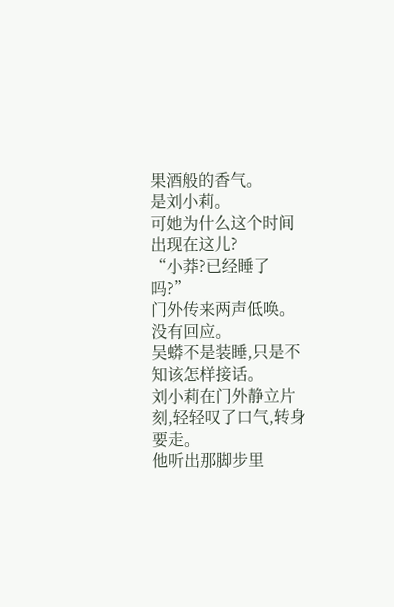果酒般的香气。
是刘小莉。
可她为什么这个时间出现在这儿?
“小莽?已经睡了吗?”
门外传来两声低唤。
没有回应。
吴蟒不是装睡,只是不知该怎样接话。
刘小莉在门外静立片刻,轻轻叹了口气,转身要走。
他听出那脚步里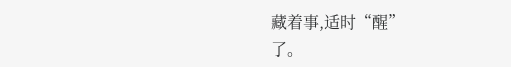藏着事,适时“醒”
了。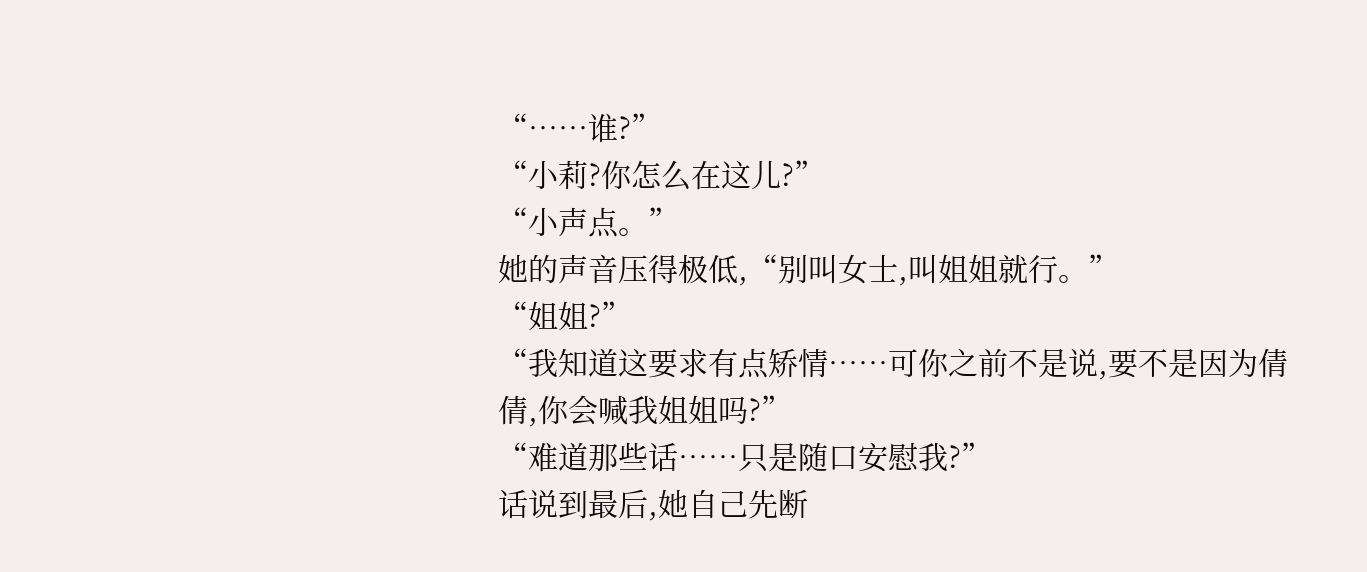“……谁?”
“小莉?你怎么在这儿?”
“小声点。”
她的声音压得极低,“别叫女士,叫姐姐就行。”
“姐姐?”
“我知道这要求有点矫情……可你之前不是说,要不是因为倩倩,你会喊我姐姐吗?”
“难道那些话……只是随口安慰我?”
话说到最后,她自己先断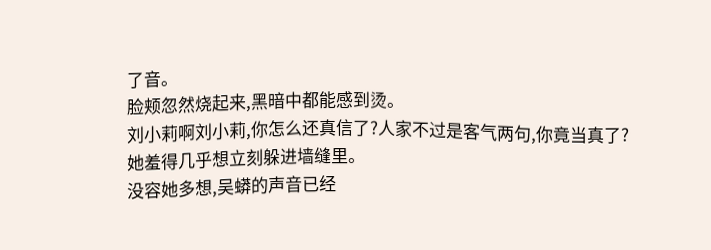了音。
脸颊忽然烧起来,黑暗中都能感到烫。
刘小莉啊刘小莉,你怎么还真信了?人家不过是客气两句,你竟当真了?
她羞得几乎想立刻躲进墙缝里。
没容她多想,吴蟒的声音已经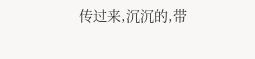传过来,沉沉的,带